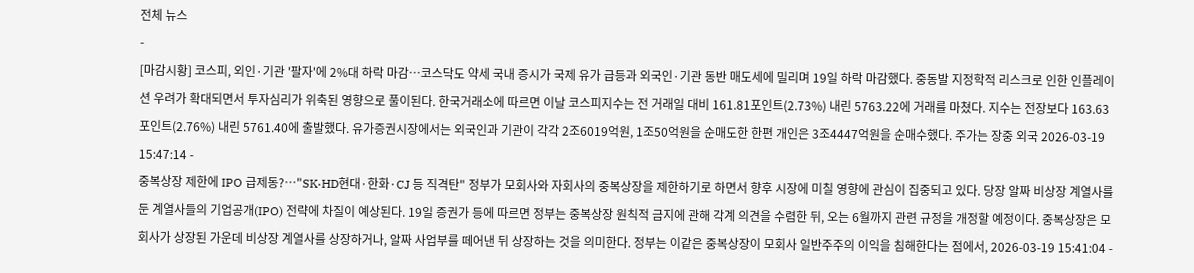전체 뉴스
-
[마감시황] 코스피, 외인·기관 '팔자'에 2%대 하락 마감…코스닥도 약세 국내 증시가 국제 유가 급등과 외국인·기관 동반 매도세에 밀리며 19일 하락 마감했다. 중동발 지정학적 리스크로 인한 인플레이션 우려가 확대되면서 투자심리가 위축된 영향으로 풀이된다. 한국거래소에 따르면 이날 코스피지수는 전 거래일 대비 161.81포인트(2.73%) 내린 5763.22에 거래를 마쳤다. 지수는 전장보다 163.63포인트(2.76%) 내린 5761.40에 출발했다. 유가증권시장에서는 외국인과 기관이 각각 2조6019억원, 1조50억원을 순매도한 한편 개인은 3조4447억원을 순매수했다. 주가는 장중 외국 2026-03-19 15:47:14 -
중복상장 제한에 IPO 급제동?…"SK·HD현대·한화·CJ 등 직격탄" 정부가 모회사와 자회사의 중복상장을 제한하기로 하면서 향후 시장에 미칠 영향에 관심이 집중되고 있다. 당장 알짜 비상장 계열사를 둔 계열사들의 기업공개(IPO) 전략에 차질이 예상된다. 19일 증권가 등에 따르면 정부는 중복상장 원칙적 금지에 관해 각계 의견을 수렴한 뒤, 오는 6월까지 관련 규정을 개정할 예정이다. 중복상장은 모회사가 상장된 가운데 비상장 계열사를 상장하거나, 알짜 사업부를 떼어낸 뒤 상장하는 것을 의미한다. 정부는 이같은 중복상장이 모회사 일반주주의 이익을 침해한다는 점에서, 2026-03-19 15:41:04 -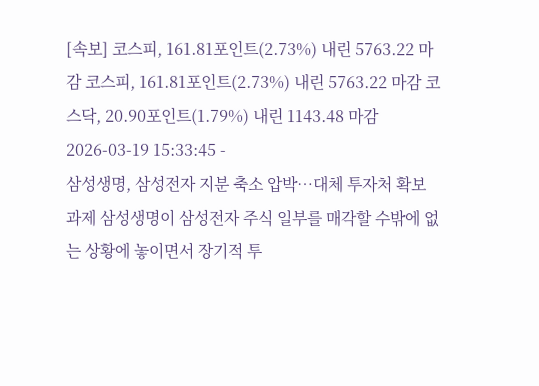[속보] 코스피, 161.81포인트(2.73%) 내린 5763.22 마감 코스피, 161.81포인트(2.73%) 내린 5763.22 마감 코스닥, 20.90포인트(1.79%) 내린 1143.48 마감 2026-03-19 15:33:45 -
삼성생명, 삼성전자 지분 축소 압박…대체 투자처 확보 과제 삼성생명이 삼성전자 주식 일부를 매각할 수밖에 없는 상황에 놓이면서 장기적 투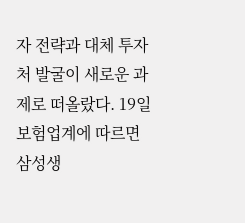자 전략과 대체 투자처 발굴이 새로운 과제로 떠올랐다. 19일 보험업계에 따르면 삼성생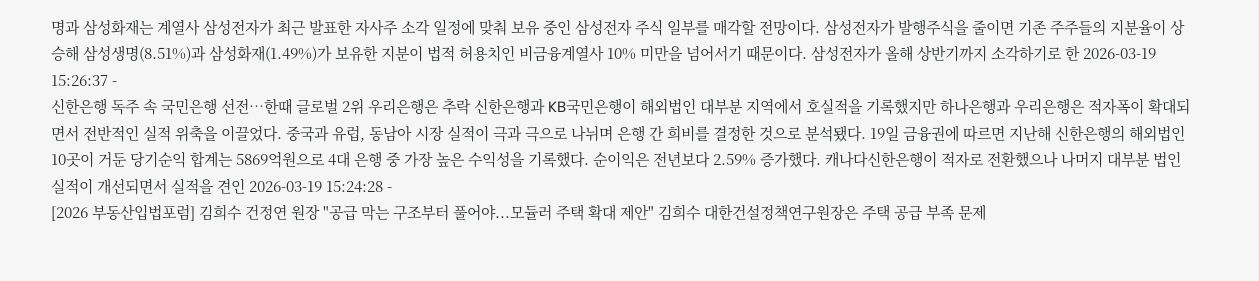명과 삼성화재는 계열사 삼성전자가 최근 발표한 자사주 소각 일정에 맞춰 보유 중인 삼성전자 주식 일부를 매각할 전망이다. 삼성전자가 발행주식을 줄이면 기존 주주들의 지분율이 상승해 삼성생명(8.51%)과 삼성화재(1.49%)가 보유한 지분이 법적 허용치인 비금융계열사 10% 미만을 넘어서기 때문이다. 삼성전자가 올해 상반기까지 소각하기로 한 2026-03-19 15:26:37 -
신한은행 독주 속 국민은행 선전…한때 글로벌 2위 우리은행은 추락 신한은행과 KB국민은행이 해외법인 대부분 지역에서 호실적을 기록했지만 하나은행과 우리은행은 적자폭이 확대되면서 전반적인 실적 위축을 이끌었다. 중국과 유럽, 동남아 시장 실적이 극과 극으로 나뉘며 은행 간 희비를 결정한 것으로 분석됐다. 19일 금융권에 따르면 지난해 신한은행의 해외법인 10곳이 거둔 당기순익 합계는 5869억원으로 4대 은행 중 가장 높은 수익성을 기록했다. 순이익은 전년보다 2.59% 증가했다. 캐나다신한은행이 적자로 전환했으나 나머지 대부분 법인 실적이 개선되면서 실적을 견인 2026-03-19 15:24:28 -
[2026 부동산입법포럼] 김희수 건정연 원장 "공급 막는 구조부터 풀어야...모듈러 주택 확대 제안" 김희수 대한건설정책연구원장은 주택 공급 부족 문제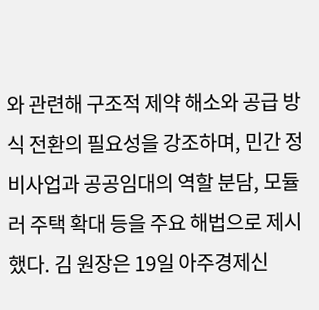와 관련해 구조적 제약 해소와 공급 방식 전환의 필요성을 강조하며, 민간 정비사업과 공공임대의 역할 분담, 모듈러 주택 확대 등을 주요 해법으로 제시했다. 김 원장은 19일 아주경제신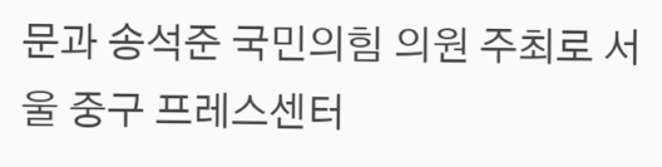문과 송석준 국민의힘 의원 주최로 서울 중구 프레스센터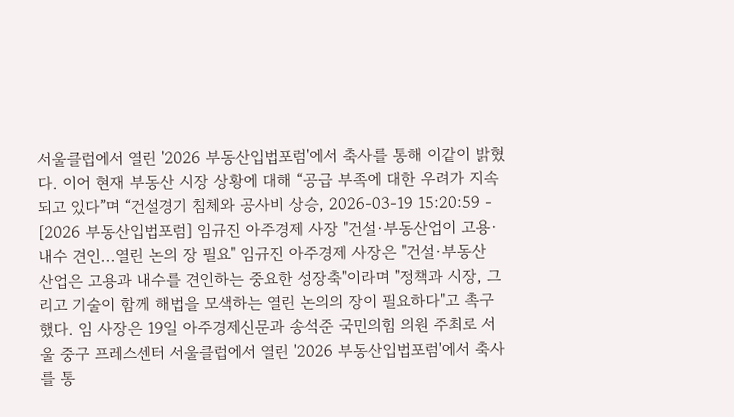서울클럽에서 열린 '2026 부동산입법포럼'에서 축사를 통해 이같이 밝혔다. 이어 현재 부동산 시장 상황에 대해 “공급 부족에 대한 우려가 지속되고 있다”며 “건설경기 침체와 공사비 상승, 2026-03-19 15:20:59 -
[2026 부동산입법포럼] 임규진 아주경제 사장 "건설·부동산업이 고용·내수 견인...열린 논의 장 필요" 임규진 아주경제 사장은 "건설·부동산 산업은 고용과 내수를 견인하는 중요한 성장축"이라며 "정책과 시장, 그리고 기술이 함께 해법을 모색하는 열린 논의의 장이 필요하다"고 촉구했다. 임 사장은 19일 아주경제신문과 송석준 국민의힘 의원 주최로 서울 중구 프레스센터 서울클럽에서 열린 '2026 부동산입법포럼'에서 축사를 통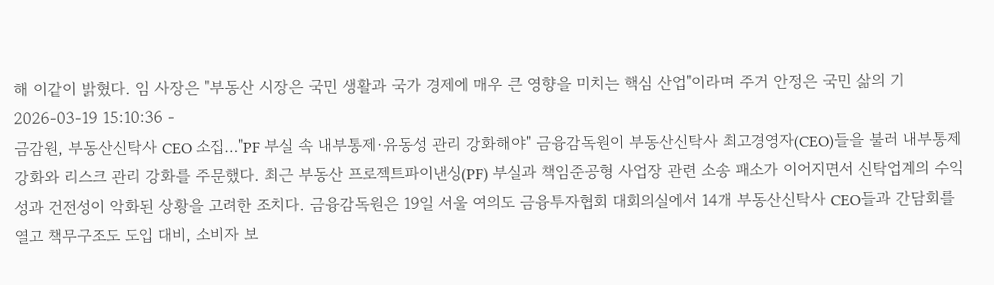해 이같이 밝혔다. 임 사장은 "부동산 시장은 국민 생활과 국가 경제에 매우 큰 영향을 미치는 핵심 산업"이라며 주거 안정은 국민 삶의 기 2026-03-19 15:10:36 -
금감원, 부동산신탁사 CEO 소집…"PF 부실 속 내부통제·유동성 관리 강화해야" 금융감독원이 부동산신탁사 최고경영자(CEO)들을 불러 내부통제 강화와 리스크 관리 강화를 주문했다. 최근 부동산 프로젝트파이낸싱(PF) 부실과 책임준공형 사업장 관련 소송 패소가 이어지면서 신탁업계의 수익성과 건전성이 악화된 상황을 고려한 조치다. 금융감독원은 19일 서울 여의도 금융투자협회 대회의실에서 14개 부동산신탁사 CEO들과 간담회를 열고 책무구조도 도입 대비, 소비자 보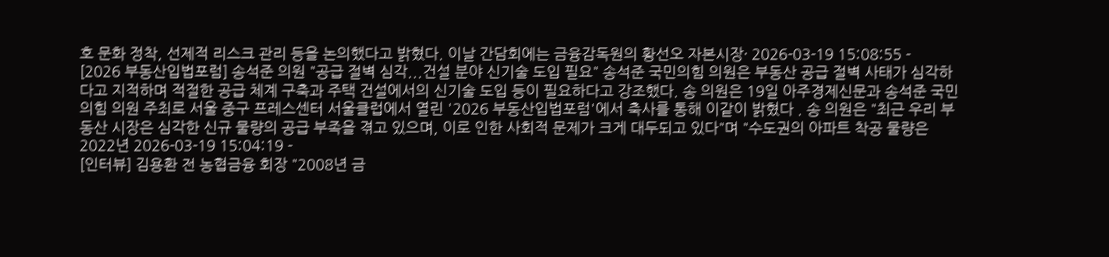호 문화 정착, 선제적 리스크 관리 등을 논의했다고 밝혔다. 이날 간담회에는 금융감독원의 황선오 자본시장· 2026-03-19 15:08:55 -
[2026 부동산입법포럼] 송석준 의원 "공급 절벽 심각...건설 분야 신기술 도입 필요" 송석준 국민의힘 의원은 부동산 공급 절벽 사태가 심각하다고 지적하며 적절한 공급 체계 구축과 주택 건설에서의 신기술 도입 등이 필요하다고 강조했다. 송 의원은 19일 아주경제신문과 송석준 국민의힘 의원 주최로 서울 중구 프레스센터 서울클럽에서 열린 '2026 부동산입법포럼'에서 축사를 통해 이같이 밝혔다 . 송 의원은 "최근 우리 부동산 시장은 심각한 신규 물량의 공급 부족을 겪고 있으며, 이로 인한 사회적 문제가 크게 대두되고 있다"며 "수도권의 아파트 착공 물량은 2022년 2026-03-19 15:04:19 -
[인터뷰] 김용환 전 농협금융 회장 "2008년 금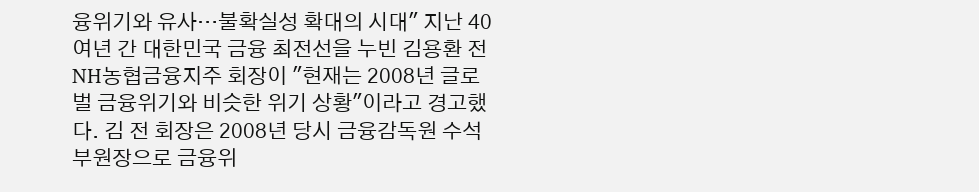융위기와 유사…불확실성 확대의 시대" 지난 40여년 간 대한민국 금융 최전선을 누빈 김용환 전 NH농협금융지주 회장이 "현재는 2008년 글로벌 금융위기와 비슷한 위기 상황"이라고 경고했다. 김 전 회장은 2008년 당시 금융감독원 수석부원장으로 금융위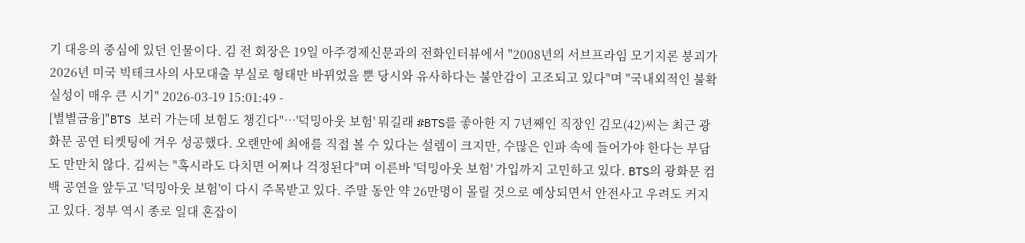기 대응의 중심에 있던 인물이다. 김 전 회장은 19일 아주경제신문과의 전화인터뷰에서 "2008년의 서브프라임 모기지론 붕괴가 2026년 미국 빅테크사의 사모대출 부실로 형태만 바뀌었을 뿐 당시와 유사하다는 불안감이 고조되고 있다"며 "국내외적인 불확실성이 매우 큰 시기" 2026-03-19 15:01:49 -
[별별금융]"BTS 보러 가는데 보험도 챙긴다"…'덕밍아웃 보험' 뭐길래 #BTS를 좋아한 지 7년째인 직장인 김모(42)씨는 최근 광화문 공연 티켓팅에 겨우 성공했다. 오랜만에 최애를 직접 볼 수 있다는 설렘이 크지만, 수많은 인파 속에 들어가야 한다는 부담도 만만치 않다. 김씨는 "혹시라도 다치면 어쩌나 걱정된다"며 이른바 '덕밍아웃 보험' 가입까지 고민하고 있다. BTS의 광화문 컴백 공연을 앞두고 '덕밍아웃 보험'이 다시 주목받고 있다. 주말 동안 약 26만명이 몰릴 것으로 예상되면서 안전사고 우려도 커지고 있다. 정부 역시 종로 일대 혼잡이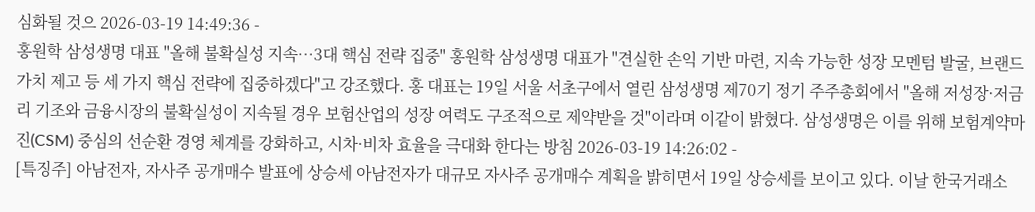심화될 것으 2026-03-19 14:49:36 -
홍원학 삼성생명 대표 "올해 불확실성 지속…3대 핵심 전략 집중" 홍원학 삼성생명 대표가 "견실한 손익 기반 마련, 지속 가능한 성장 모멘텀 발굴, 브랜드 가치 제고 등 세 가지 핵심 전략에 집중하겠다"고 강조했다. 홍 대표는 19일 서울 서초구에서 열린 삼성생명 제70기 정기 주주총회에서 "올해 저성장·저금리 기조와 금융시장의 불확실성이 지속될 경우 보험산업의 성장 여력도 구조적으로 제약받을 것"이라며 이같이 밝혔다. 삼성생명은 이를 위해 보험계약마진(CSM) 중심의 선순환 경영 체계를 강화하고, 시차·비차 효율을 극대화 한다는 방침 2026-03-19 14:26:02 -
[특징주] 아남전자, 자사주 공개매수 발표에 상승세 아남전자가 대규모 자사주 공개매수 계획을 밝히면서 19일 상승세를 보이고 있다. 이날 한국거래소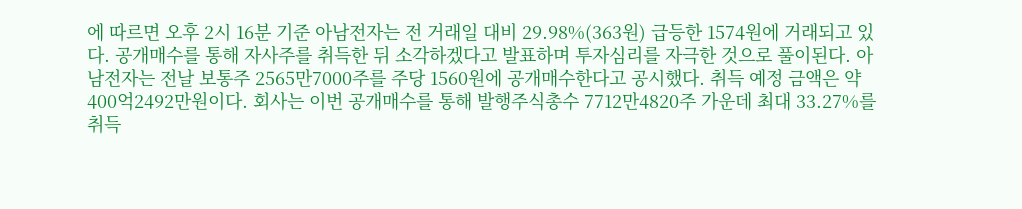에 따르면 오후 2시 16분 기준 아남전자는 전 거래일 대비 29.98%(363원) 급등한 1574원에 거래되고 있다. 공개매수를 통해 자사주를 취득한 뒤 소각하겠다고 발표하며 투자심리를 자극한 것으로 풀이된다. 아남전자는 전날 보통주 2565만7000주를 주당 1560원에 공개매수한다고 공시했다. 취득 예정 금액은 약 400억2492만원이다. 회사는 이번 공개매수를 통해 발행주식총수 7712만4820주 가운데 최대 33.27%를 취득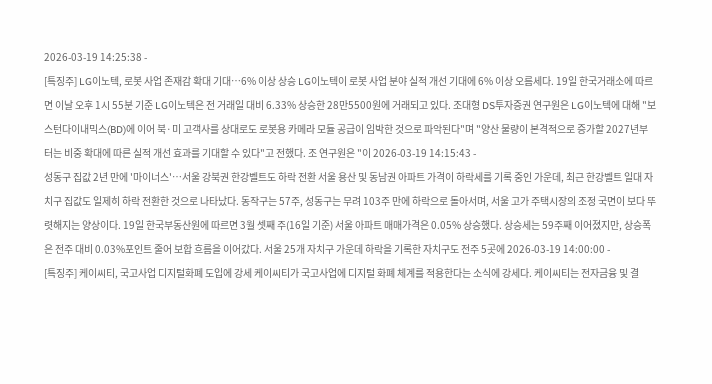2026-03-19 14:25:38 -
[특징주] LG이노텍, 로봇 사업 존재감 확대 기대…6% 이상 상승 LG이노텍이 로봇 사업 분야 실적 개선 기대에 6% 이상 오름세다. 19일 한국거래소에 따르면 이날 오후 1시 55분 기준 LG이노텍은 전 거래일 대비 6.33% 상승한 28만5500원에 거래되고 있다. 조대형 DS투자증권 연구원은 LG이노텍에 대해 "보스턴다이내믹스(BD)에 이어 북·미 고객사를 상대로도 로봇용 카메라 모듈 공급이 임박한 것으로 파악된다"며 "양산 물량이 본격적으로 증가할 2027년부터는 비중 확대에 따른 실적 개선 효과를 기대할 수 있다"고 전했다. 조 연구원은 "이 2026-03-19 14:15:43 -
성동구 집값 2년 만에 '마이너스'…서울 강북권 한강벨트도 하락 전환 서울 용산 및 동남권 아파트 가격이 하락세를 기록 중인 가운데, 최근 한강벨트 일대 자치구 집값도 일제히 하락 전환한 것으로 나타났다. 동작구는 57주, 성동구는 무려 103주 만에 하락으로 돌아서며, 서울 고가 주택시장의 조정 국면이 보다 뚜렷해지는 양상이다. 19일 한국부동산원에 따르면 3월 셋째 주(16일 기준) 서울 아파트 매매가격은 0.05% 상승했다. 상승세는 59주째 이어졌지만, 상승폭은 전주 대비 0.03%포인트 줄어 보합 흐름을 이어갔다. 서울 25개 자치구 가운데 하락을 기록한 자치구도 전주 5곳에 2026-03-19 14:00:00 -
[특징주] 케이씨티, 국고사업 디지털화폐 도입에 강세 케이씨티가 국고사업에 디지털 화폐 체계를 적용한다는 소식에 강세다. 케이씨티는 전자금융 및 결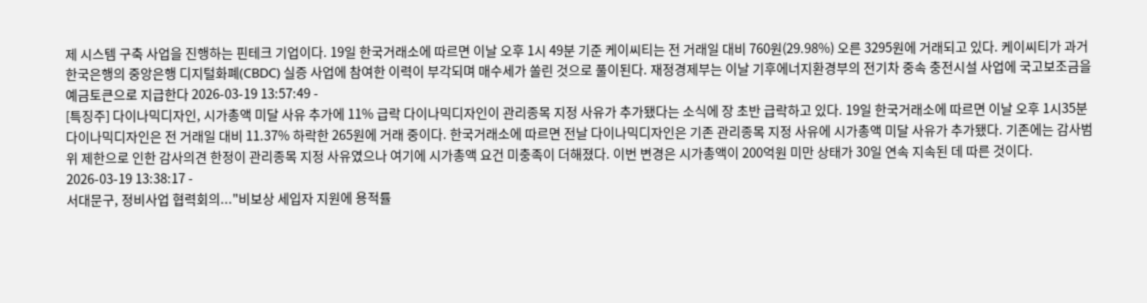제 시스템 구축 사업을 진행하는 핀테크 기업이다. 19일 한국거래소에 따르면 이날 오후 1시 49분 기준 케이씨티는 전 거래일 대비 760원(29.98%) 오른 3295원에 거래되고 있다. 케이씨티가 과거 한국은행의 중앙은행 디지털화폐(CBDC) 실증 사업에 참여한 이력이 부각되며 매수세가 쏠린 것으로 풀이된다. 재정경제부는 이날 기후에너지환경부의 전기차 중속 충전시설 사업에 국고보조금을 예금토큰으로 지급한다 2026-03-19 13:57:49 -
[특징주] 다이나믹디자인, 시가총액 미달 사유 추가에 11% 급락 다이나믹디자인이 관리종목 지정 사유가 추가됐다는 소식에 장 초반 급락하고 있다. 19일 한국거래소에 따르면 이날 오후 1시35분 다이나믹디자인은 전 거래일 대비 11.37% 하락한 265원에 거래 중이다. 한국거래소에 따르면 전날 다이나믹디자인은 기존 관리종목 지정 사유에 시가총액 미달 사유가 추가됐다. 기존에는 감사범위 제한으로 인한 감사의견 한정이 관리종목 지정 사유였으나 여기에 시가총액 요건 미충족이 더해졌다. 이번 변경은 시가총액이 200억원 미만 상태가 30일 연속 지속된 데 따른 것이다. 2026-03-19 13:38:17 -
서대문구, 정비사업 협력회의..."비보상 세입자 지원에 용적률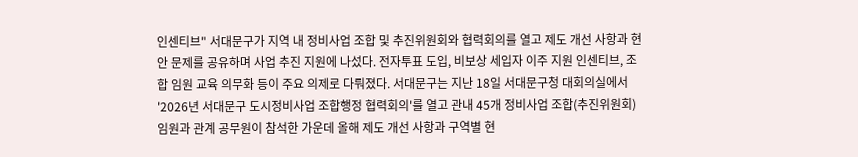인센티브" 서대문구가 지역 내 정비사업 조합 및 추진위원회와 협력회의를 열고 제도 개선 사항과 현안 문제를 공유하며 사업 추진 지원에 나섰다. 전자투표 도입, 비보상 세입자 이주 지원 인센티브, 조합 임원 교육 의무화 등이 주요 의제로 다뤄졌다. 서대문구는 지난 18일 서대문구청 대회의실에서 '2026년 서대문구 도시정비사업 조합행정 협력회의'를 열고 관내 45개 정비사업 조합(추진위원회) 임원과 관계 공무원이 참석한 가운데 올해 제도 개선 사항과 구역별 현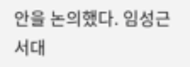안을 논의했다. 임성근 서대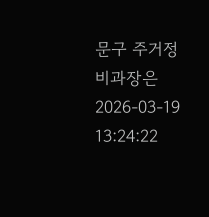문구 주거정비과장은 2026-03-19 13:24:22